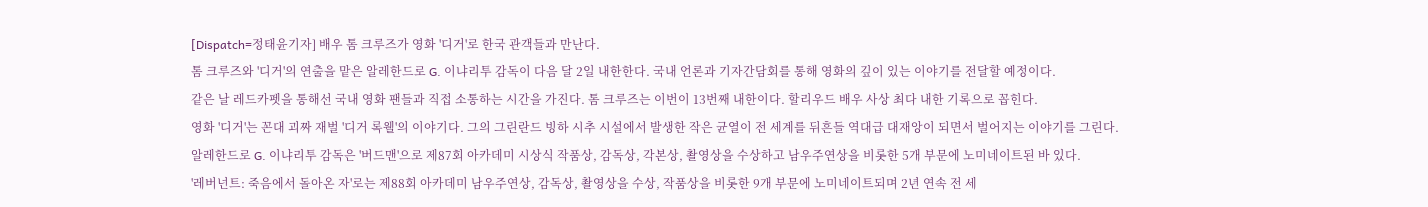[Dispatch=정태윤기자] 배우 톰 크루즈가 영화 '디거'로 한국 관객들과 만난다.
톰 크루즈와 '디거'의 연출을 맡은 알레한드로 G. 이냐리투 감독이 다음 달 2일 내한한다. 국내 언론과 기자간담회를 통해 영화의 깊이 있는 이야기를 전달할 예정이다.
같은 날 레드카펫을 통해선 국내 영화 팬들과 직접 소통하는 시간을 가진다. 톰 크루즈는 이번이 13번째 내한이다. 할리우드 배우 사상 최다 내한 기록으로 꼽힌다.
영화 '디거'는 꼰대 괴짜 재벌 '디거 록웰'의 이야기다. 그의 그린란드 빙하 시추 시설에서 발생한 작은 균열이 전 세계를 뒤흔들 역대급 대재앙이 되면서 벌어지는 이야기를 그린다.
알레한드로 G. 이냐리투 감독은 '버드맨'으로 제87회 아카데미 시상식 작품상, 감독상, 각본상, 촬영상을 수상하고 남우주연상을 비롯한 5개 부문에 노미네이트된 바 있다.
'레버넌트: 죽음에서 돌아온 자'로는 제88회 아카데미 남우주연상, 감독상, 촬영상을 수상, 작품상을 비롯한 9개 부문에 노미네이트되며 2년 연속 전 세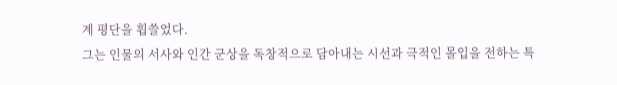계 평단을 휩쓸었다.
그는 인물의 서사와 인간 군상을 독창적으로 담아내는 시선과 극적인 몰입을 전하는 특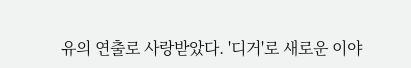유의 연출로 사랑받았다. '디거'로 새로운 이야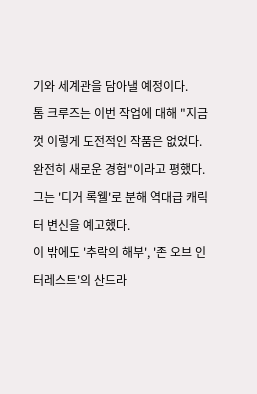기와 세계관을 담아낼 예정이다.
톰 크루즈는 이번 작업에 대해 "지금껏 이렇게 도전적인 작품은 없었다. 완전히 새로운 경험"이라고 평했다. 그는 '디거 록웰'로 분해 역대급 캐릭터 변신을 예고했다.
이 밖에도 '추락의 해부', '존 오브 인터레스트'의 산드라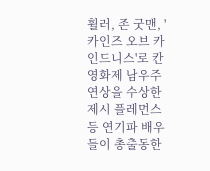휠러, 존 굿맨, '카인즈 오브 카인드니스'로 칸영화제 남우주연상을 수상한 제시 플레먼스 등 연기파 배우들이 총출동한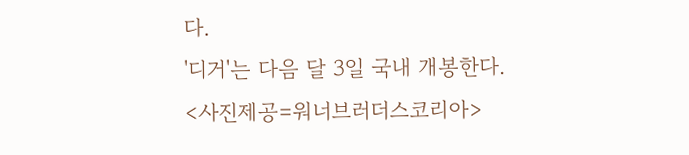다.
'디거'는 다음 달 3일 국내 개봉한다.
<사진제공=워너브러더스코리아>